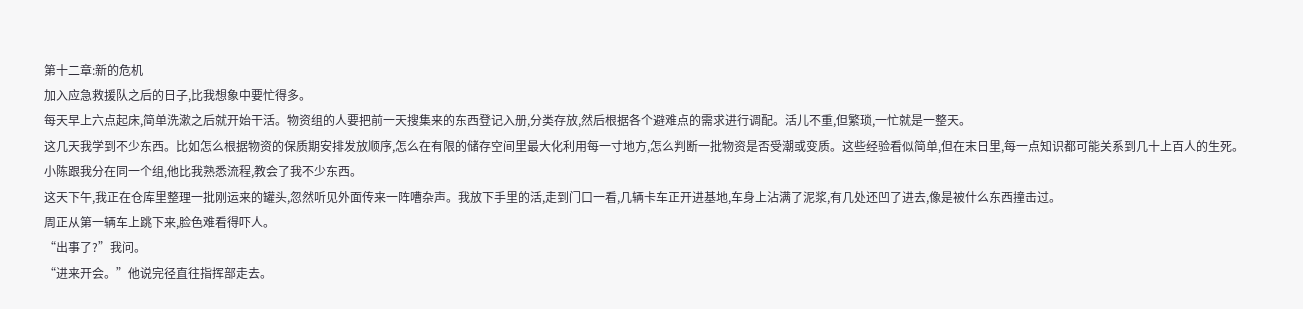第十二章:新的危机
加入应急救援队之后的日子,比我想象中要忙得多。
每天早上六点起床,简单洗漱之后就开始干活。物资组的人要把前一天搜集来的东西登记入册,分类存放,然后根据各个避难点的需求进行调配。活儿不重,但繁琐,一忙就是一整天。
这几天我学到不少东西。比如怎么根据物资的保质期安排发放顺序,怎么在有限的储存空间里最大化利用每一寸地方,怎么判断一批物资是否受潮或变质。这些经验看似简单,但在末日里,每一点知识都可能关系到几十上百人的生死。
小陈跟我分在同一个组,他比我熟悉流程,教会了我不少东西。
这天下午,我正在仓库里整理一批刚运来的罐头,忽然听见外面传来一阵嘈杂声。我放下手里的活,走到门口一看,几辆卡车正开进基地,车身上沾满了泥浆,有几处还凹了进去,像是被什么东西撞击过。
周正从第一辆车上跳下来,脸色难看得吓人。
“出事了?”我问。
“进来开会。”他说完径直往指挥部走去。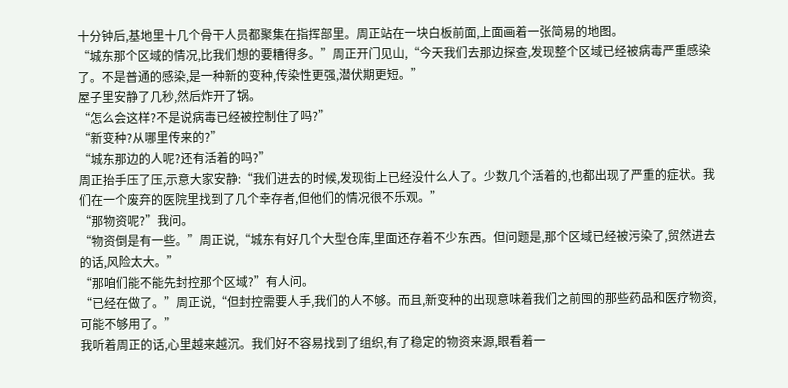十分钟后,基地里十几个骨干人员都聚集在指挥部里。周正站在一块白板前面,上面画着一张简易的地图。
“城东那个区域的情况,比我们想的要糟得多。”周正开门见山,“今天我们去那边探查,发现整个区域已经被病毒严重感染了。不是普通的感染,是一种新的变种,传染性更强,潜伏期更短。”
屋子里安静了几秒,然后炸开了锅。
“怎么会这样?不是说病毒已经被控制住了吗?”
“新变种?从哪里传来的?”
“城东那边的人呢?还有活着的吗?”
周正抬手压了压,示意大家安静:“我们进去的时候,发现街上已经没什么人了。少数几个活着的,也都出现了严重的症状。我们在一个废弃的医院里找到了几个幸存者,但他们的情况很不乐观。”
“那物资呢?”我问。
“物资倒是有一些。”周正说,“城东有好几个大型仓库,里面还存着不少东西。但问题是,那个区域已经被污染了,贸然进去的话,风险太大。”
“那咱们能不能先封控那个区域?”有人问。
“已经在做了。”周正说,“但封控需要人手,我们的人不够。而且,新变种的出现意味着我们之前囤的那些药品和医疗物资,可能不够用了。”
我听着周正的话,心里越来越沉。我们好不容易找到了组织,有了稳定的物资来源,眼看着一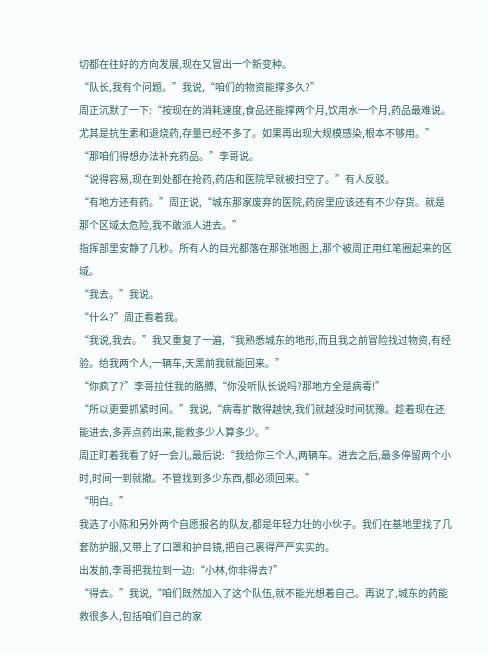切都在往好的方向发展,现在又冒出一个新变种。
“队长,我有个问题。”我说,“咱们的物资能撑多久?”
周正沉默了一下:“按现在的消耗速度,食品还能撑两个月,饮用水一个月,药品最难说。尤其是抗生素和退烧药,存量已经不多了。如果再出现大规模感染,根本不够用。”
“那咱们得想办法补充药品。”李哥说。
“说得容易,现在到处都在抢药,药店和医院早就被扫空了。”有人反驳。
“有地方还有药。”周正说,“城东那家废弃的医院,药房里应该还有不少存货。就是那个区域太危险,我不敢派人进去。”
指挥部里安静了几秒。所有人的目光都落在那张地图上,那个被周正用红笔圈起来的区域。
“我去。”我说。
“什么?”周正看着我。
“我说,我去。”我又重复了一遍,“我熟悉城东的地形,而且我之前冒险找过物资,有经验。给我两个人,一辆车,天黑前我就能回来。”
“你疯了?”李哥拉住我的胳膊,“你没听队长说吗?那地方全是病毒!”
“所以更要抓紧时间。”我说,“病毒扩散得越快,我们就越没时间犹豫。趁着现在还能进去,多弄点药出来,能救多少人算多少。”
周正盯着我看了好一会儿,最后说:“我给你三个人,两辆车。进去之后,最多停留两个小时,时间一到就撤。不管找到多少东西,都必须回来。”
“明白。”
我选了小陈和另外两个自愿报名的队友,都是年轻力壮的小伙子。我们在基地里找了几套防护服,又带上了口罩和护目镜,把自己裹得严严实实的。
出发前,李哥把我拉到一边:“小林,你非得去?”
“得去。”我说,“咱们既然加入了这个队伍,就不能光想着自己。再说了,城东的药能救很多人,包括咱们自己的家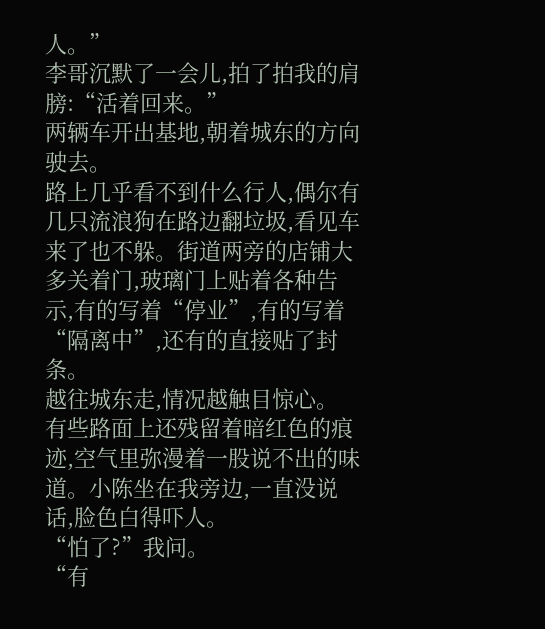人。”
李哥沉默了一会儿,拍了拍我的肩膀:“活着回来。”
两辆车开出基地,朝着城东的方向驶去。
路上几乎看不到什么行人,偶尔有几只流浪狗在路边翻垃圾,看见车来了也不躲。街道两旁的店铺大多关着门,玻璃门上贴着各种告示,有的写着“停业”,有的写着“隔离中”,还有的直接贴了封条。
越往城东走,情况越触目惊心。
有些路面上还残留着暗红色的痕迹,空气里弥漫着一股说不出的味道。小陈坐在我旁边,一直没说话,脸色白得吓人。
“怕了?”我问。
“有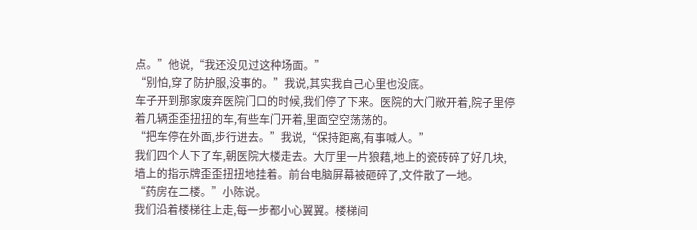点。”他说,“我还没见过这种场面。”
“别怕,穿了防护服,没事的。”我说,其实我自己心里也没底。
车子开到那家废弃医院门口的时候,我们停了下来。医院的大门敞开着,院子里停着几辆歪歪扭扭的车,有些车门开着,里面空空荡荡的。
“把车停在外面,步行进去。”我说,“保持距离,有事喊人。”
我们四个人下了车,朝医院大楼走去。大厅里一片狼藉,地上的瓷砖碎了好几块,墙上的指示牌歪歪扭扭地挂着。前台电脑屏幕被砸碎了,文件散了一地。
“药房在二楼。”小陈说。
我们沿着楼梯往上走,每一步都小心翼翼。楼梯间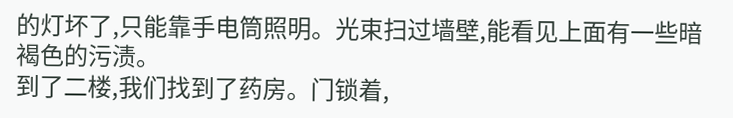的灯坏了,只能靠手电筒照明。光束扫过墙壁,能看见上面有一些暗褐色的污渍。
到了二楼,我们找到了药房。门锁着,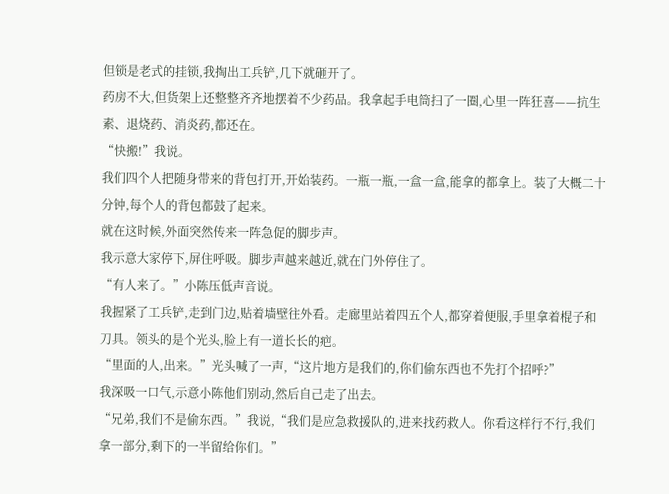但锁是老式的挂锁,我掏出工兵铲,几下就砸开了。
药房不大,但货架上还整整齐齐地摆着不少药品。我拿起手电筒扫了一圈,心里一阵狂喜——抗生素、退烧药、消炎药,都还在。
“快搬!”我说。
我们四个人把随身带来的背包打开,开始装药。一瓶一瓶,一盒一盒,能拿的都拿上。装了大概二十分钟,每个人的背包都鼓了起来。
就在这时候,外面突然传来一阵急促的脚步声。
我示意大家停下,屏住呼吸。脚步声越来越近,就在门外停住了。
“有人来了。”小陈压低声音说。
我握紧了工兵铲,走到门边,贴着墙壁往外看。走廊里站着四五个人,都穿着便服,手里拿着棍子和刀具。领头的是个光头,脸上有一道长长的疤。
“里面的人,出来。”光头喊了一声,“这片地方是我们的,你们偷东西也不先打个招呼?”
我深吸一口气,示意小陈他们别动,然后自己走了出去。
“兄弟,我们不是偷东西。”我说,“我们是应急救援队的,进来找药救人。你看这样行不行,我们拿一部分,剩下的一半留给你们。”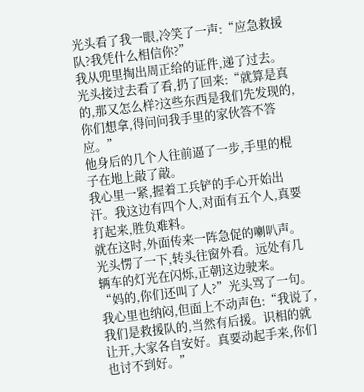光头看了我一眼,冷笑了一声:“应急救援队?我凭什么相信你?”
我从兜里掏出周正给的证件,递了过去。光头接过去看了看,扔了回来:“就算是真的,那又怎么样?这些东西是我们先发现的,你们想拿,得问问我手里的家伙答不答应。”
他身后的几个人往前逼了一步,手里的棍子在地上敲了敲。
我心里一紧,握着工兵铲的手心开始出汗。我这边有四个人,对面有五个人,真要打起来,胜负难料。
就在这时,外面传来一阵急促的喇叭声。光头愣了一下,转头往窗外看。远处有几辆车的灯光在闪烁,正朝这边驶来。
“妈的,你们还叫了人?”光头骂了一句。
我心里也纳闷,但面上不动声色:“我说了,我们是救援队的,当然有后援。识相的就让开,大家各自安好。真要动起手来,你们也讨不到好。”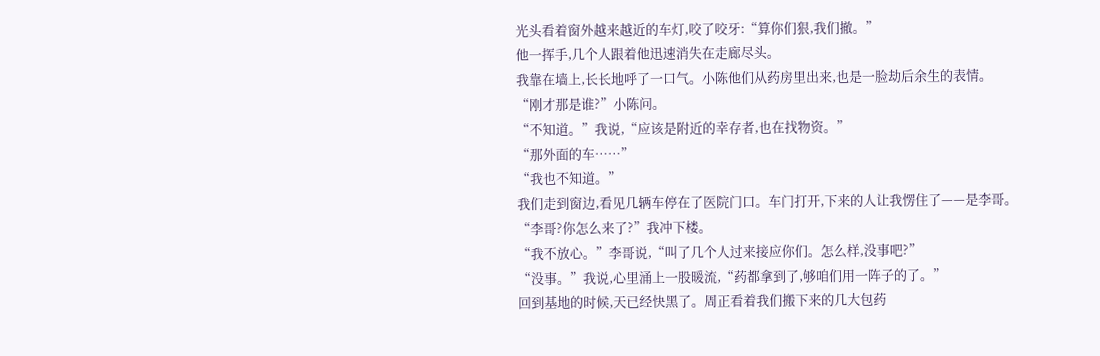光头看着窗外越来越近的车灯,咬了咬牙:“算你们狠,我们撤。”
他一挥手,几个人跟着他迅速消失在走廊尽头。
我靠在墙上,长长地呼了一口气。小陈他们从药房里出来,也是一脸劫后余生的表情。
“刚才那是谁?”小陈问。
“不知道。”我说,“应该是附近的幸存者,也在找物资。”
“那外面的车……”
“我也不知道。”
我们走到窗边,看见几辆车停在了医院门口。车门打开,下来的人让我愣住了——是李哥。
“李哥?你怎么来了?”我冲下楼。
“我不放心。”李哥说,“叫了几个人过来接应你们。怎么样,没事吧?”
“没事。”我说,心里涌上一股暖流,“药都拿到了,够咱们用一阵子的了。”
回到基地的时候,天已经快黑了。周正看着我们搬下来的几大包药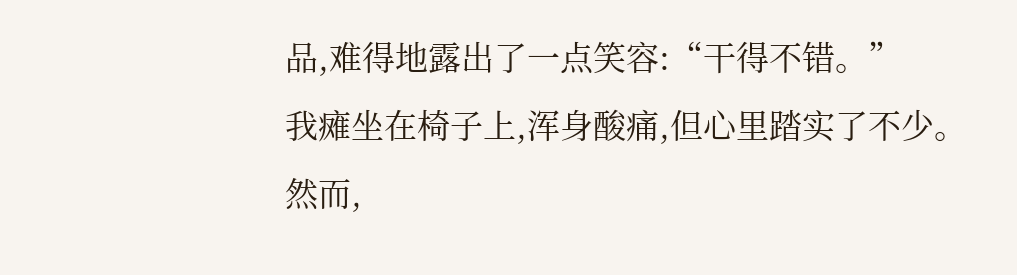品,难得地露出了一点笑容:“干得不错。”
我瘫坐在椅子上,浑身酸痛,但心里踏实了不少。
然而,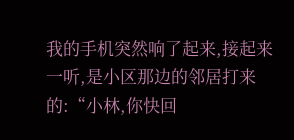我的手机突然响了起来,接起来一听,是小区那边的邻居打来的:“小林,你快回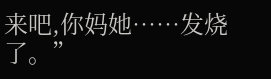来吧,你妈她……发烧了。”